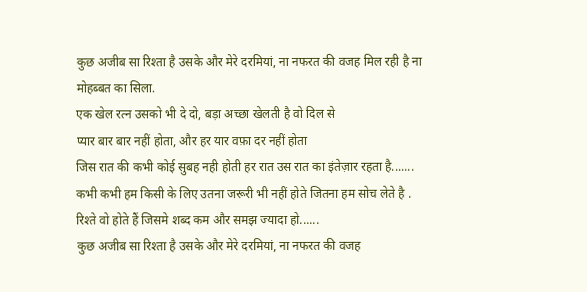कुछ अजीब सा रिश्ता है उसके और मेरे दरमियां, ना नफरत की वजह मिल रही है ना मोहब्बत का सिला.
एक खेल रत्न उसको भी दे दो, बड़ा अच्छा खेलती है वो दिल से
प्यार बार बार नहीं होता, और हर यार वफ़ा दर नहीं होता
जिस रात की कभी कोई सुबह नही होती हर रात उस रात का इंतेज़ार रहता है.......
कभी कभी हम किसी के लिए उतना जरूरी भी नहीं होते जितना हम सोच लेते है .
रिश्ते वो होते हैं जिसमे शब्द कम और समझ ज्यादा हो......
कुछ अजीब सा रिश्ता है उसके और मेरे दरमियां, ना नफरत की वजह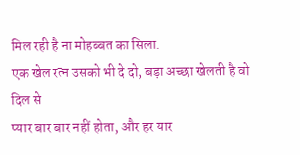मिल रही है ना मोहब्बत का सिला.
एक खेल रत्न उसको भी दे दो, बड़ा अच्छा खेलती है वो दिल से
प्यार बार बार नहीं होता, और हर यार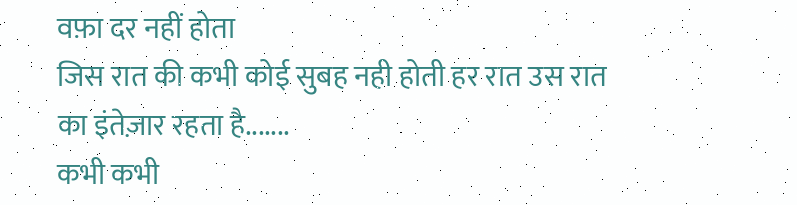वफ़ा दर नहीं होता
जिस रात की कभी कोई सुबह नही होती हर रात उस रात का इंतेज़ार रहता है.......
कभी कभी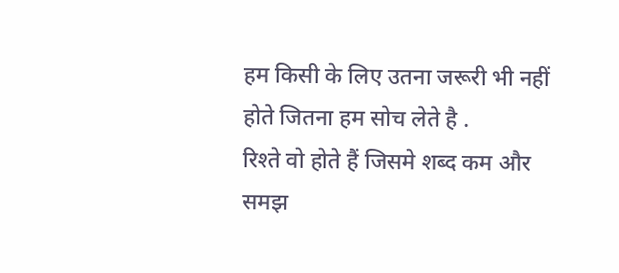हम किसी के लिए उतना जरूरी भी नहीं होते जितना हम सोच लेते है .
रिश्ते वो होते हैं जिसमे शब्द कम और समझ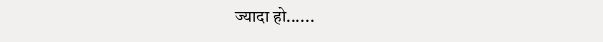ज्यादा हो......